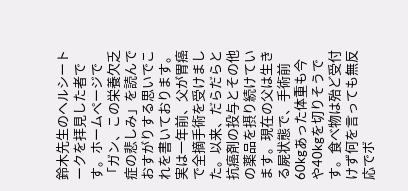鈴木先生のヘルシートークを拝見した者です。ホームページで「ガン、この栄養欠乏症の悲しみ」を読んでおすがりする思いでこれを書いております。
実は一年前、父が胃癌で全摘手術を受けました。以来、だらだらと抗癌剤の投与とその他の薬品を摂り続けています。現在の父は生きる屍状態で、手術前60kgあった体重も今や40kgを切りそうです。食べ物は殆ど受付けず何を言っても無反応でボ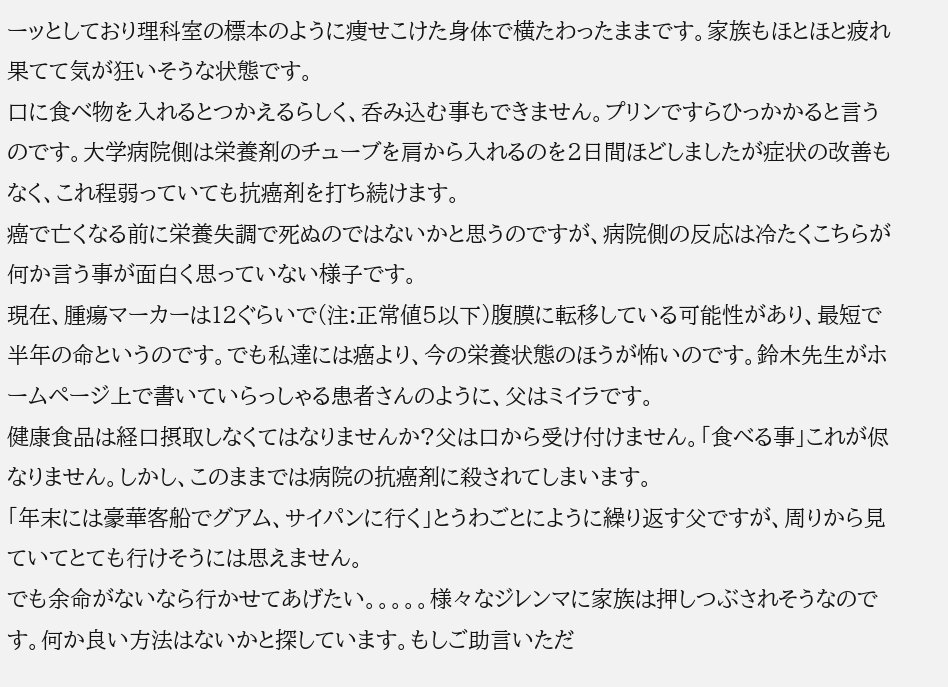ーッとしており理科室の標本のように痩せこけた身体で横たわったままです。家族もほとほと疲れ果てて気が狂いそうな状態です。
口に食べ物を入れるとつかえるらしく、呑み込む事もできません。プリンですらひっかかると言うのです。大学病院側は栄養剤のチューブを肩から入れるのを2日間ほどしましたが症状の改善もなく、これ程弱っていても抗癌剤を打ち続けます。
癌で亡くなる前に栄養失調で死ぬのではないかと思うのですが、病院側の反応は冷たくこちらが何か言う事が面白く思っていない様子です。
現在、腫瘍マーカーは12ぐらいで(注:正常値5以下)腹膜に転移している可能性があり、最短で半年の命というのです。でも私達には癌より、今の栄養状態のほうが怖いのです。鈴木先生がホームページ上で書いていらっしゃる患者さんのように、父はミイラです。
健康食品は経口摂取しなくてはなりませんか?父は口から受け付けません。「食べる事」これが侭なりません。しかし、このままでは病院の抗癌剤に殺されてしまいます。
「年末には豪華客船でグアム、サイパンに行く」とうわごとにように繰り返す父ですが、周りから見ていてとても行けそうには思えません。
でも余命がないなら行かせてあげたい。。。。。様々なジレンマに家族は押しつぶされそうなのです。何か良い方法はないかと探しています。もしご助言いただ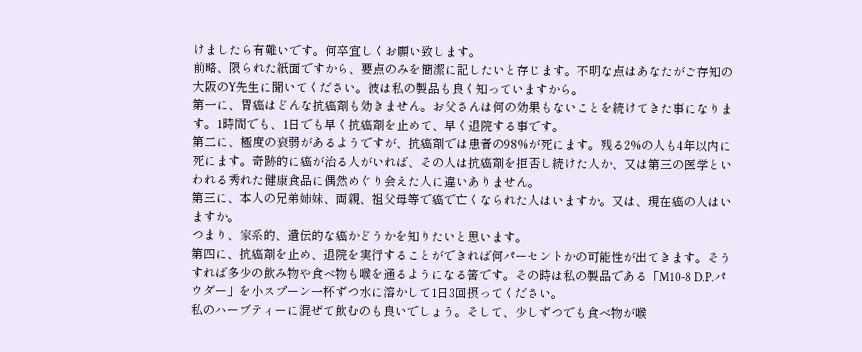けましたら有難いです。何卒宜しくお願い致します。
前略、限られた紙面ですから、要点のみを簡潔に記したいと存じます。不明な点はあなたがご存知の大阪のY先生に聞いてください。彼は私の製品も良く知っていますから。
第一に、胃癌はどんな抗癌剤も効きません。お父さんは何の効果もないことを続けてきた事になります。1時間でも、1日でも早く抗癌剤を止めて、早く退院する事です。
第二に、極度の衰弱があるようですが、抗癌剤では患者の98%が死にます。残る2%の人も4年以内に死にます。奇跡的に癌が治る人がいれば、その人は抗癌剤を拒否し続けた人か、又は第三の医学といわれる秀れた健康食品に偶然めぐり会えた人に違いありません。
第三に、本人の兄弟姉妹、両親、祖父母等で癌で亡くなられた人はいますか。又は、現在癌の人はいますか。
つまり、家系的、遺伝的な癌かどうかを知りたいと思います。
第四に、抗癌剤を止め、退院を実行することができれば何パーセントかの可能性が出てきます。そうすれば多少の飲み物や食べ物も喉を通るようになる筈です。その時は私の製品である「M10-8 D.P.パウダー」を小スプーン一杯ずつ水に溶かして1日3回摂ってください。
私のハーブティーに混ぜて飲むのも良いでしょう。そして、少しずつでも食べ物が喉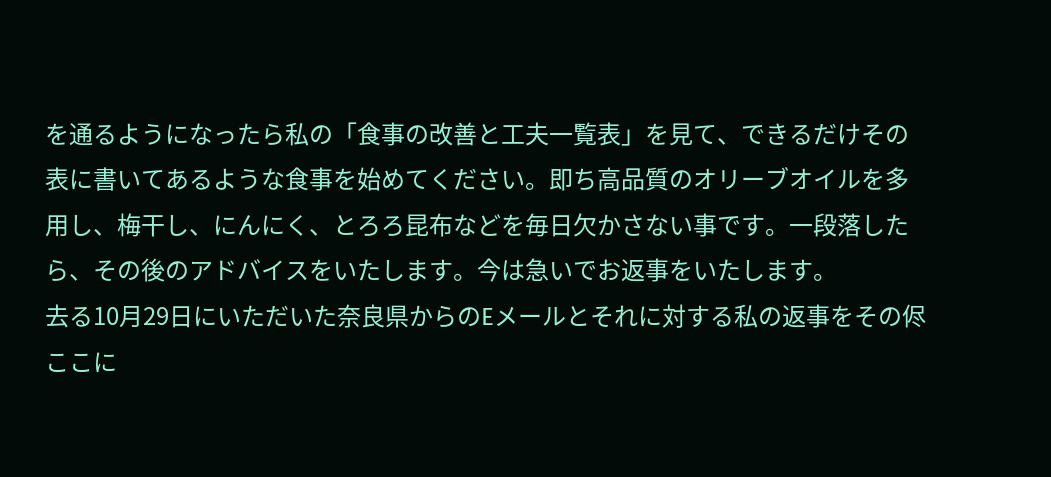を通るようになったら私の「食事の改善と工夫一覧表」を見て、できるだけその表に書いてあるような食事を始めてください。即ち高品質のオリーブオイルを多用し、梅干し、にんにく、とろろ昆布などを毎日欠かさない事です。一段落したら、その後のアドバイスをいたします。今は急いでお返事をいたします。
去る10月29日にいただいた奈良県からのEメールとそれに対する私の返事をその侭ここに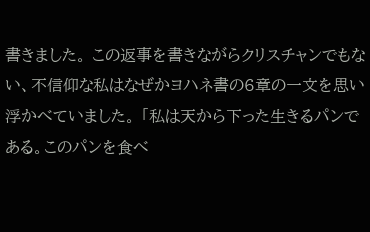書きました。 この返事を書きながらクリスチャンでもない、不信仰な私はなぜかヨハネ書の6章の一文を思い浮かべていました。 「私は天から下った生きるパンである。このパンを食べ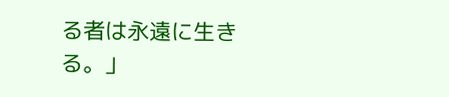る者は永遠に生きる。」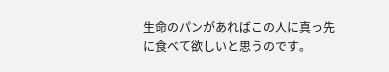生命のパンがあればこの人に真っ先に食べて欲しいと思うのです。